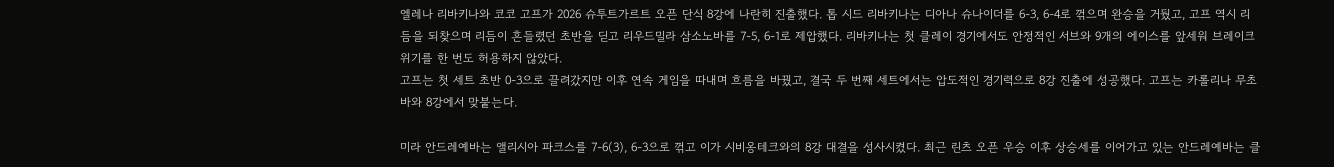엘레나 리바키나와 코코 고프가 2026 슈투트가르트 오픈 단식 8강에 나란히 진출했다. 톱 시드 리바키나는 디아나 슈나이더를 6-3, 6-4로 꺾으며 완승을 거뒀고, 고프 역시 리듬을 되찾으며 리듬이 흔들렸던 초반을 딛고 리우드밀라 삼소노바를 7-5, 6-1로 제압했다. 리바키나는 첫 클레이 경기에서도 안정적인 서브와 9개의 에이스를 앞세워 브레이크 위기를 한 번도 허용하지 않았다.
고프는 첫 세트 초반 0-3으로 끌려갔지만 이후 연속 게임을 따내며 흐름을 바꿨고, 결국 두 번째 세트에서는 압도적인 경기력으로 8강 진출에 성공했다. 고프는 카롤리나 무초바와 8강에서 맞붙는다.

미라 안드레예바는 앨리시아 파크스를 7-6(3), 6-3으로 꺾고 이가 시비옹테크와의 8강 대결을 성사시켰다. 최근 린츠 오픈 우승 이후 상승세를 이어가고 있는 안드레예바는 클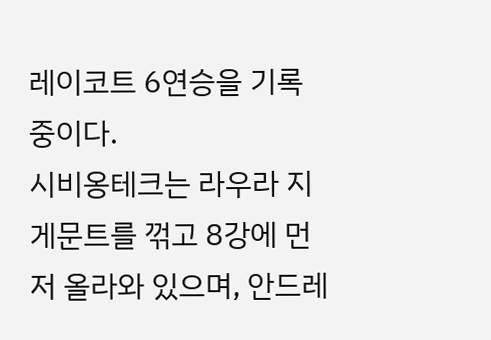레이코트 6연승을 기록 중이다.
시비옹테크는 라우라 지게문트를 꺾고 8강에 먼저 올라와 있으며, 안드레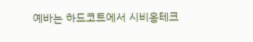예바는 하드코트에서 시비옹테크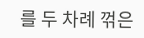를 두 차례 꺾은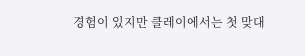경험이 있지만 클레이에서는 첫 맞대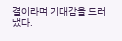결이라며 기대감을 드러냈다.